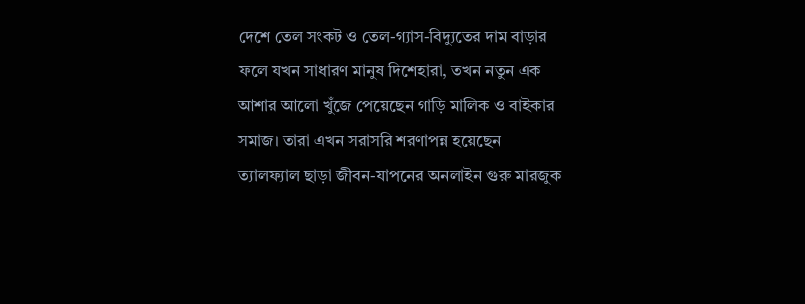দেশে তেল সংকট ও তেল-গ্যাস-বিদ্যুতের দাম বাড়ার ফলে যখন সাধারণ মানুষ দিশেহারা, তখন নতুন এক আশার আলো খুঁজে পেয়েছেন গাড়ি মালিক ও বাইকার সমাজ। তারা এখন সরাসরি শরণাপন্ন হয়েছেন ত্যালফ্যাল ছাড়া জীবন-যাপনের অনলাইন গুরু মারজুক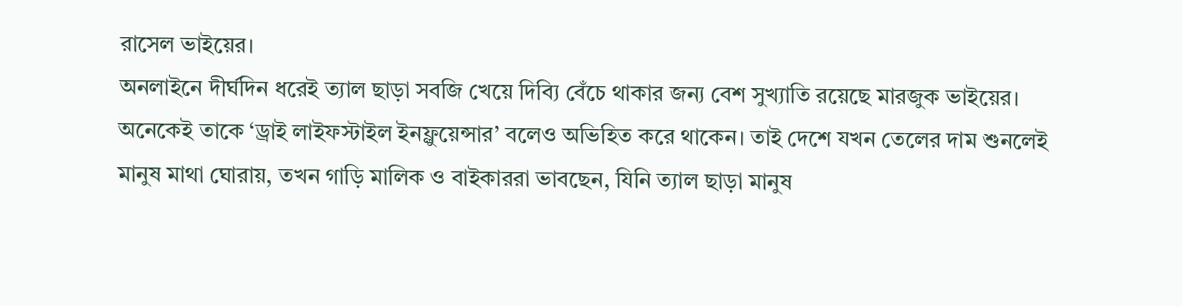রাসেল ভাইয়ের।
অনলাইনে দীর্ঘদিন ধরেই ত্যাল ছাড়া সবজি খেয়ে দিব্যি বেঁচে থাকার জন্য বেশ সুখ্যাতি রয়েছে মারজুক ভাইয়ের। অনেকেই তাকে ‘ড্রাই লাইফস্টাইল ইনফ্লুয়েন্সার’ বলেও অভিহিত করে থাকেন। তাই দেশে যখন তেলের দাম শুনলেই মানুষ মাথা ঘোরায়, তখন গাড়ি মালিক ও বাইকাররা ভাবছেন, যিনি ত্যাল ছাড়া মানুষ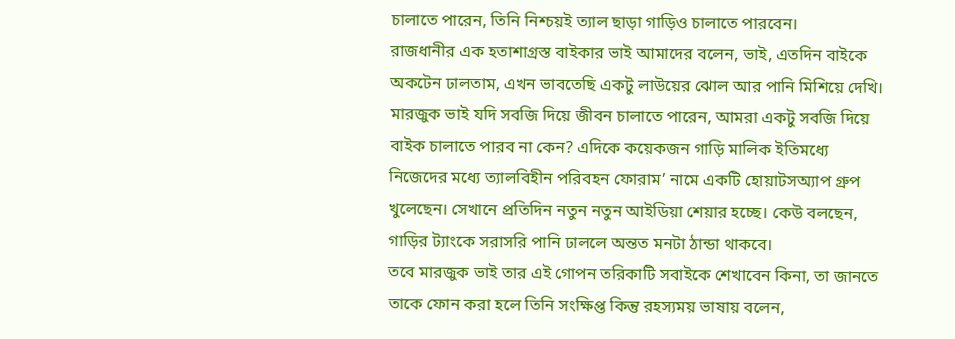চালাতে পারেন, তিনি নিশ্চয়ই ত্যাল ছাড়া গাড়িও চালাতে পারবেন।
রাজধানীর এক হতাশাগ্রস্ত বাইকার ভাই আমাদের বলেন, ভাই, এতদিন বাইকে অকটেন ঢালতাম, এখন ভাবতেছি একটু লাউয়ের ঝোল আর পানি মিশিয়ে দেখি। মারজুক ভাই যদি সবজি দিয়ে জীবন চালাতে পারেন, আমরা একটু সবজি দিয়ে বাইক চালাতে পারব না কেন? এদিকে কয়েকজন গাড়ি মালিক ইতিমধ্যে নিজেদের মধ্যে ত্যালবিহীন পরিবহন ফোরাম’ নামে একটি হোয়াটসঅ্যাপ গ্রুপ খুলেছেন। সেখানে প্রতিদিন নতুন নতুন আইডিয়া শেয়ার হচ্ছে। কেউ বলছেন, গাড়ির ট্যাংকে সরাসরি পানি ঢাললে অন্তত মনটা ঠান্ডা থাকবে।
তবে মারজুক ভাই তার এই গোপন তরিকাটি সবাইকে শেখাবেন কিনা, তা জানতে তাকে ফোন করা হলে তিনি সংক্ষিপ্ত কিন্তু রহস্যময় ভাষায় বলেন,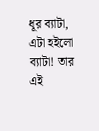ধূর ব্যাটা, এটা হইলো ব্যাটা! তার এই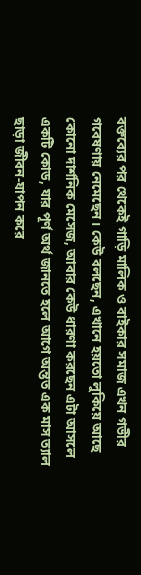বক্তব্যের পর থেকেই গাড়ি মালিক ও বাইকার সমাজ এখন গভীর গবেষণায় নেমেছেন। কেউ বলছেন, এখানে হয়তো লুকিয়ে আছে কোনো দার্শনিক মেসেজ, আবার কেউ ধারণা করছেন এটা আসলে একটি কোড, যার পূর্ণ অর্থ জানতে হলে আগে অন্তত এক মাস ত্যাল ছাড়া জীবন-যাপন করে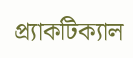প্র্যাকটিক্যাল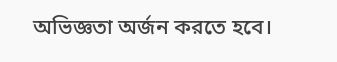অভিজ্ঞতা অর্জন করতে হবে।